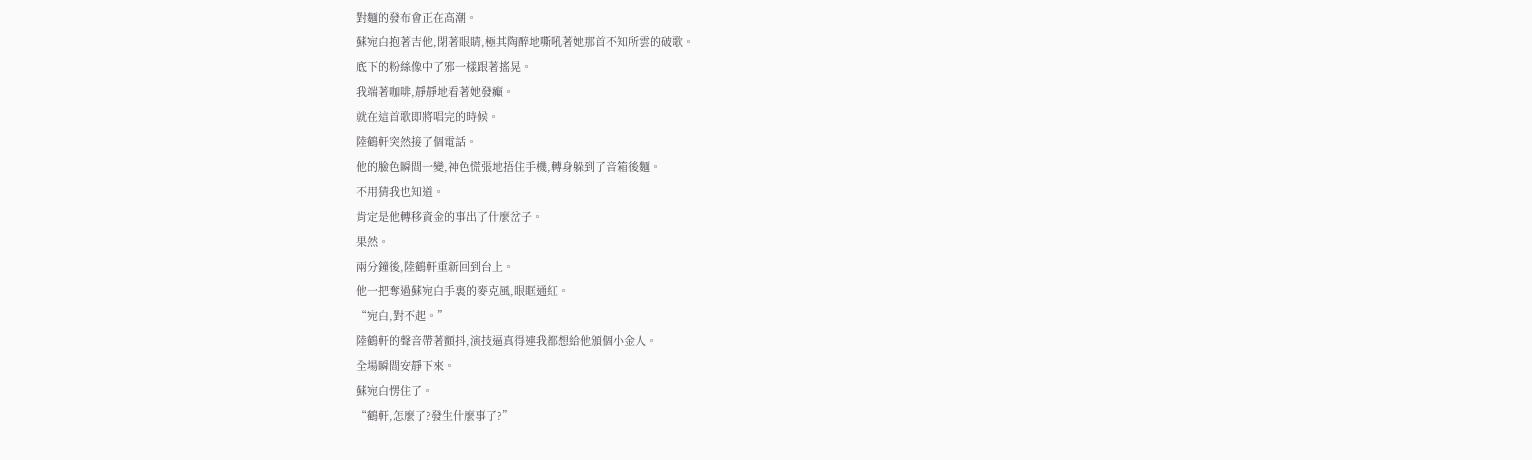對麵的發布會正在高潮。
蘇宛白抱著吉他,閉著眼睛,極其陶醉地嘶吼著她那首不知所雲的破歌。
底下的粉絲像中了邪一樣跟著搖晃。
我端著咖啡,靜靜地看著她發癲。
就在這首歌即將唱完的時候。
陸鶴軒突然接了個電話。
他的臉色瞬間一變,神色慌張地捂住手機,轉身躲到了音箱後麵。
不用猜我也知道。
肯定是他轉移資金的事出了什麼岔子。
果然。
兩分鐘後,陸鶴軒重新回到台上。
他一把奪過蘇宛白手裏的麥克風,眼眶通紅。
“宛白,對不起。”
陸鶴軒的聲音帶著顫抖,演技逼真得連我都想給他頒個小金人。
全場瞬間安靜下來。
蘇宛白愣住了。
“鶴軒,怎麼了?發生什麼事了?”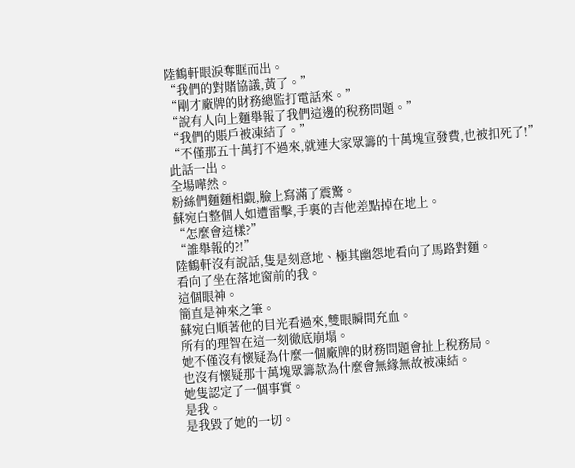陸鶴軒眼淚奪眶而出。
“我們的對賭協議,黃了。”
“剛才廠牌的財務總監打電話來。”
“說有人向上麵舉報了我們這邊的稅務問題。”
“我們的賬戶被凍結了。”
“不僅那五十萬打不過來,就連大家眾籌的十萬塊宣發費,也被扣死了!”
此話一出。
全場嘩然。
粉絲們麵麵相覷,臉上寫滿了震驚。
蘇宛白整個人如遭雷擊,手裏的吉他差點掉在地上。
“怎麼會這樣?”
“誰舉報的?!”
陸鶴軒沒有說話,隻是刻意地、極其幽怨地看向了馬路對麵。
看向了坐在落地窗前的我。
這個眼神。
簡直是神來之筆。
蘇宛白順著他的目光看過來,雙眼瞬間充血。
所有的理智在這一刻徹底崩塌。
她不僅沒有懷疑為什麼一個廠牌的財務問題會扯上稅務局。
也沒有懷疑那十萬塊眾籌款為什麼會無緣無故被凍結。
她隻認定了一個事實。
是我。
是我毀了她的一切。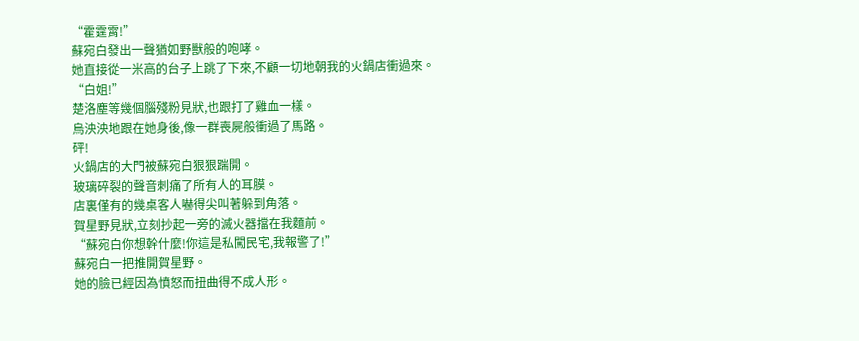“霍霆霄!”
蘇宛白發出一聲猶如野獸般的咆哮。
她直接從一米高的台子上跳了下來,不顧一切地朝我的火鍋店衝過來。
“白姐!”
楚洛塵等幾個腦殘粉見狀,也跟打了雞血一樣。
烏泱泱地跟在她身後,像一群喪屍般衝過了馬路。
砰!
火鍋店的大門被蘇宛白狠狠踹開。
玻璃碎裂的聲音刺痛了所有人的耳膜。
店裏僅有的幾桌客人嚇得尖叫著躲到角落。
賀星野見狀,立刻抄起一旁的滅火器擋在我麵前。
“蘇宛白你想幹什麼!你這是私闖民宅,我報警了!”
蘇宛白一把推開賀星野。
她的臉已經因為憤怒而扭曲得不成人形。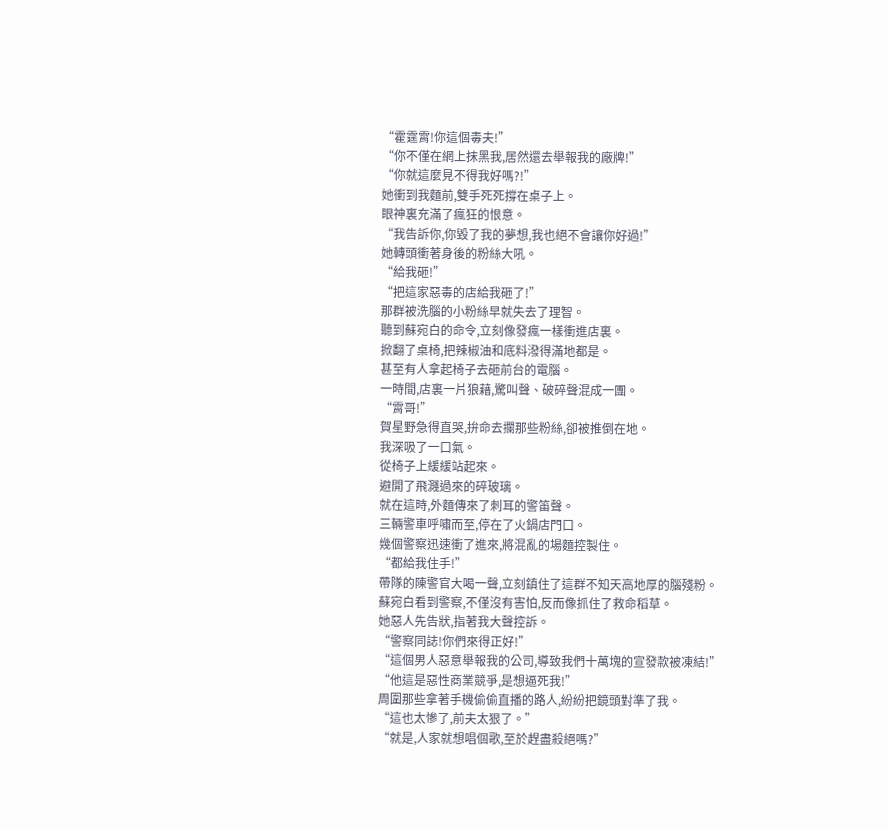“霍霆霄!你這個毒夫!”
“你不僅在網上抹黑我,居然還去舉報我的廠牌!”
“你就這麼見不得我好嗎?!”
她衝到我麵前,雙手死死撐在桌子上。
眼神裏充滿了瘋狂的恨意。
“我告訴你,你毀了我的夢想,我也絕不會讓你好過!”
她轉頭衝著身後的粉絲大吼。
“給我砸!”
“把這家惡毒的店給我砸了!”
那群被洗腦的小粉絲早就失去了理智。
聽到蘇宛白的命令,立刻像發瘋一樣衝進店裏。
掀翻了桌椅,把辣椒油和底料潑得滿地都是。
甚至有人拿起椅子去砸前台的電腦。
一時間,店裏一片狼藉,驚叫聲、破碎聲混成一團。
“霄哥!”
賀星野急得直哭,拚命去攔那些粉絲,卻被推倒在地。
我深吸了一口氣。
從椅子上緩緩站起來。
避開了飛濺過來的碎玻璃。
就在這時,外麵傳來了刺耳的警笛聲。
三輛警車呼嘯而至,停在了火鍋店門口。
幾個警察迅速衝了進來,將混亂的場麵控製住。
“都給我住手!”
帶隊的陳警官大喝一聲,立刻鎮住了這群不知天高地厚的腦殘粉。
蘇宛白看到警察,不僅沒有害怕,反而像抓住了救命稻草。
她惡人先告狀,指著我大聲控訴。
“警察同誌!你們來得正好!”
“這個男人惡意舉報我的公司,導致我們十萬塊的宣發款被凍結!”
“他這是惡性商業競爭,是想逼死我!”
周圍那些拿著手機偷偷直播的路人,紛紛把鏡頭對準了我。
“這也太慘了,前夫太狠了。”
“就是,人家就想唱個歌,至於趕盡殺絕嗎?”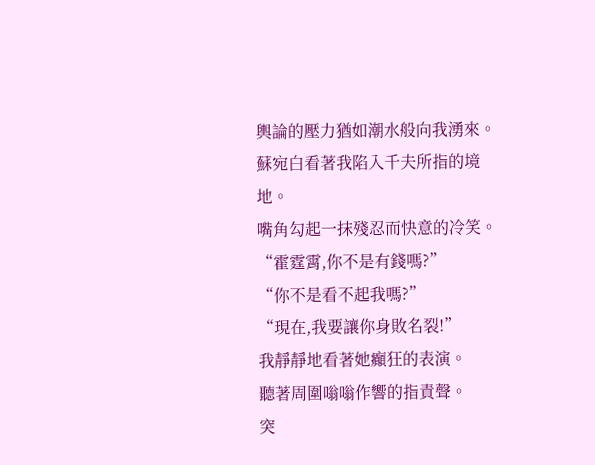輿論的壓力猶如潮水般向我湧來。
蘇宛白看著我陷入千夫所指的境地。
嘴角勾起一抹殘忍而快意的冷笑。
“霍霆霄,你不是有錢嗎?”
“你不是看不起我嗎?”
“現在,我要讓你身敗名裂!”
我靜靜地看著她癲狂的表演。
聽著周圍嗡嗡作響的指責聲。
突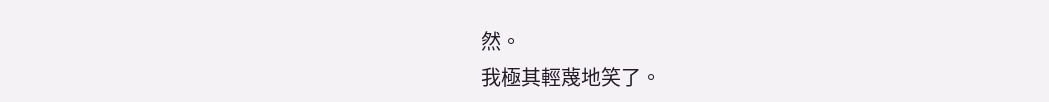然。
我極其輕蔑地笑了。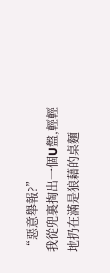“惡意舉報?”
我從兜裏掏出一個U盤,輕輕地扔在滿是狼藉的桌麵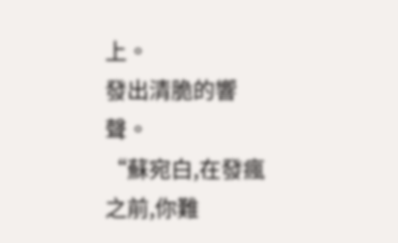上。
發出清脆的響聲。
“蘇宛白,在發瘋之前,你難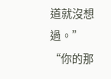道就沒想過。”
“你的那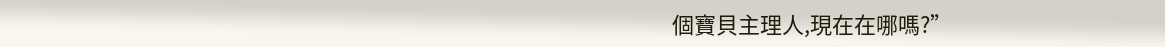個寶貝主理人,現在在哪嗎?”